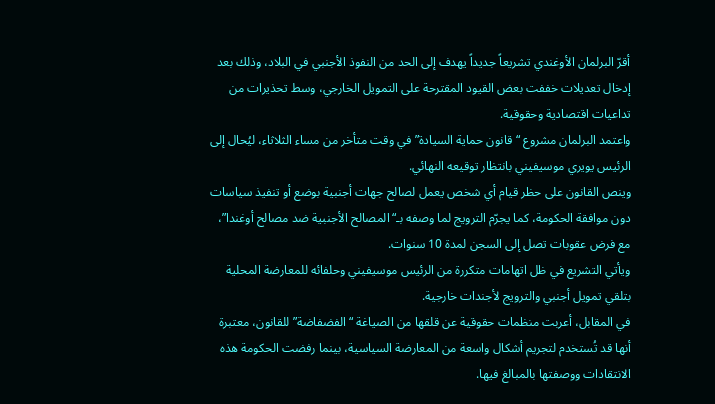أقرّ البرلمان الأوغندي تشريعاً جديداً يهدف إلى الحد من النفوذ الأجنبي في البلاد، وذلك بعد إدخال تعديلات خففت بعض القيود المقترحة على التمويل الخارجي، وسط تحذيرات من تداعيات اقتصادية وحقوقية.
واعتمد البرلمان مشروع “قانون حماية السيادة” في وقت متأخر من مساء الثلاثاء، ليُحال إلى الرئيس يويري موسيفيني بانتظار توقيعه النهائي.
وينص القانون على حظر قيام أي شخص يعمل لصالح جهات أجنبية بوضع أو تنفيذ سياسات دون موافقة الحكومة، كما يجرّم الترويج لما وصفه بـ“المصالح الأجنبية ضد مصالح أوغندا”، مع فرض عقوبات تصل إلى السجن لمدة 10 سنوات.
ويأتي التشريع في ظل اتهامات متكررة من الرئيس موسيفيني وحلفائه للمعارضة المحلية بتلقي تمويل أجنبي والترويج لأجندات خارجية.
في المقابل، أعربت منظمات حقوقية عن قلقها من الصياغة “الفضفاضة” للقانون، معتبرة أنها قد تُستخدم لتجريم أشكال واسعة من المعارضة السياسية، بينما رفضت الحكومة هذه الانتقادات ووصفتها بالمبالغ فيها.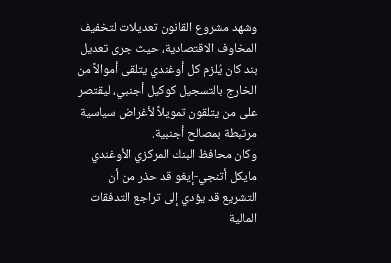وشهد مشروع القانون تعديلات لتخفيف المخاوف الاقتصادية، حيث جرى تعديل بند كان يُلزم كل أوغندي يتلقى أموالاً من الخارج بالتسجيل كوكيل أجنبي، ليقتصر على من يتلقون تمويلاً لأغراض سياسية مرتبطة بمصالح أجنبية.
وكان محافظ البنك المركزي الأوغندي مايكل أتنجي-إيغو قد حذر من أن التشريع قد يؤدي إلى تراجع التدفقات المالية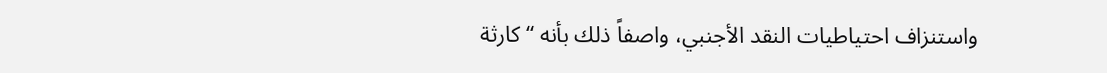واستنزاف احتياطيات النقد الأجنبي، واصفاً ذلك بأنه “كارثة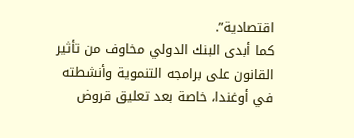اقتصادية”.
كما أبدى البنك الدولي مخاوف من تأثير القانون على برامجه التنموية وأنشطته في أوغندا، خاصة بعد تعليق قروض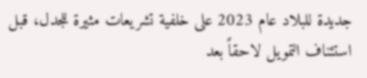جديدة للبلاد عام 2023 على خلفية تشريعات مثيرة للجدل، قبل استئناف التمويل لاحقاً بعد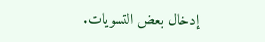إدخال بعض التسويات.